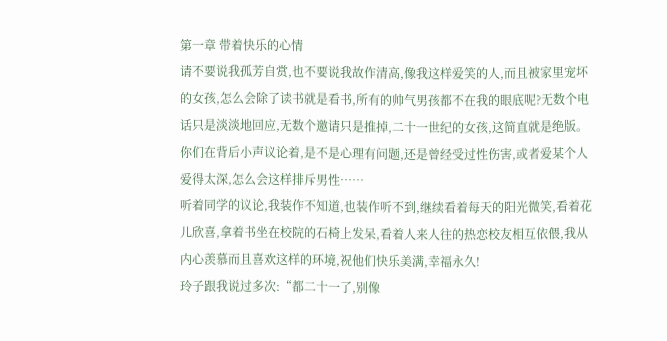第一章 带着快乐的心情
请不要说我孤芳自赏,也不要说我故作清高,像我这样爱笑的人,而且被家里宠坏的女孩,怎么会除了读书就是看书,所有的帅气男孩都不在我的眼底呢?无数个电话只是淡淡地回应,无数个邀请只是推掉,二十一世纪的女孩,这简直就是绝版。你们在背后小声议论着,是不是心理有问题,还是曾经受过性伤害,或者爱某个人爱得太深,怎么会这样排斥男性……
听着同学的议论,我装作不知道,也装作听不到,继续看着每天的阳光微笑,看着花儿欣喜,拿着书坐在校院的石椅上发呆,看着人来人往的热恋校友相互依偎,我从内心羡慕而且喜欢这样的环境,祝他们快乐美满,幸福永久!
玲子跟我说过多次:“都二十一了,别像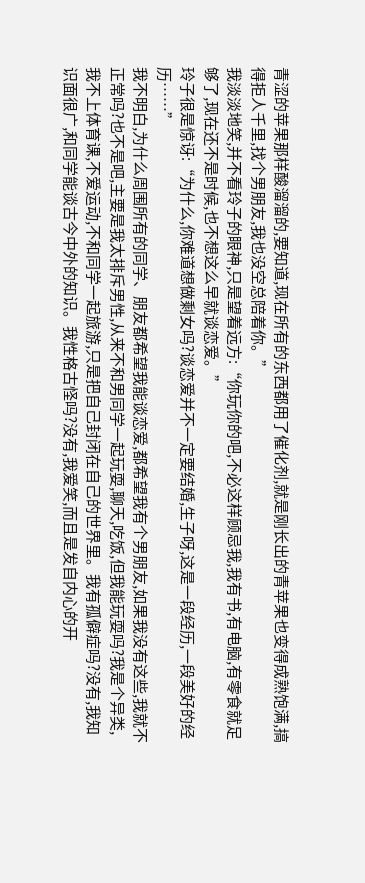青涩的苹果那样酸溜溜的,要知道,现在所有的东西都用了催化剂,就是刚长出的青苹果也变得成熟饱满,搞得拒人千里,找个男朋友,我也没空总陪着你。”
我淡淡地笑,并不看玲子的眼神,只是望着远方:“你玩你的吧,不必这样顾忌我,我有书,有电脑,有零食就足够了,现在还不是时候,也不想这么早就谈恋爱。”
玲子很是惊讶:“为什么,你难道想做剩女吗?谈恋爱并不一定要结婚,生子呀,这是一段经历,一段美好的经历……”
我不明白,为什么周围所有的同学、朋友都希望我能谈恋爱,都希望我有个男朋友,如果我没有这些,我就不正常吗?也不是吧,主要是我太排斥男性,从来不和男同学一起玩耍,聊天,吃饭,但我能玩耍吗?我是个异类,我不上体育课,不爱运动,不和同学一起旅游,只是把自己封闭在自己的世界里。我有孤僻症吗?没有,我知识面很广,和同学能谈古今中外的知识。我性格古怪吗?没有,我爱笑,而且是发自内心的开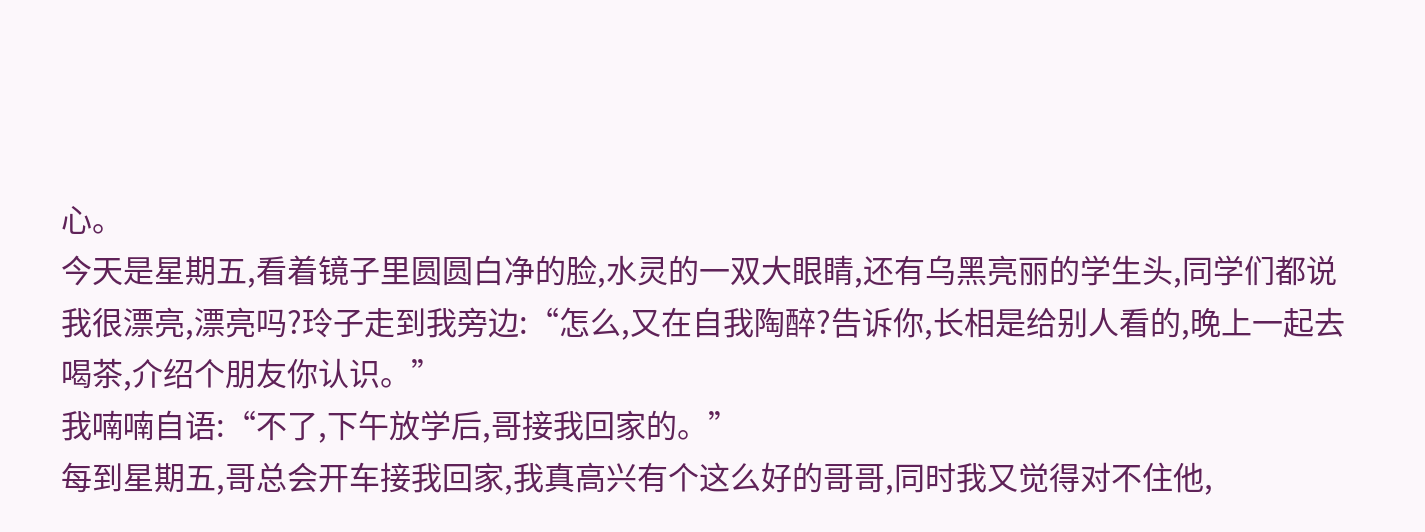心。
今天是星期五,看着镜子里圆圆白净的脸,水灵的一双大眼睛,还有乌黑亮丽的学生头,同学们都说我很漂亮,漂亮吗?玲子走到我旁边:“怎么,又在自我陶醉?告诉你,长相是给别人看的,晚上一起去喝茶,介绍个朋友你认识。”
我喃喃自语:“不了,下午放学后,哥接我回家的。”
每到星期五,哥总会开车接我回家,我真高兴有个这么好的哥哥,同时我又觉得对不住他,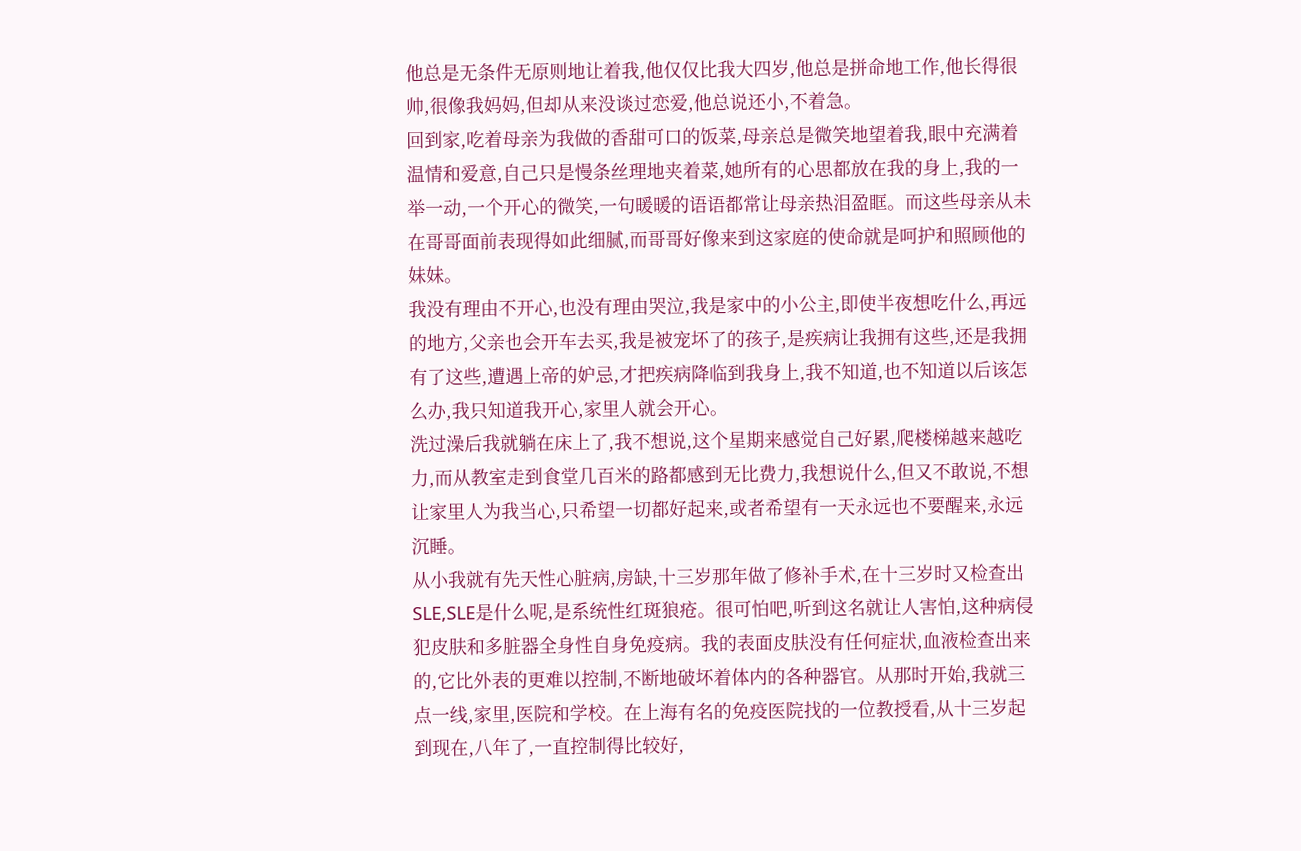他总是无条件无原则地让着我,他仅仅比我大四岁,他总是拼命地工作,他长得很帅,很像我妈妈,但却从来没谈过恋爱,他总说还小,不着急。
回到家,吃着母亲为我做的香甜可口的饭菜,母亲总是微笑地望着我,眼中充满着温情和爱意,自己只是慢条丝理地夹着菜,她所有的心思都放在我的身上,我的一举一动,一个开心的微笑,一句暖暖的语语都常让母亲热泪盈眶。而这些母亲从未在哥哥面前表现得如此细腻,而哥哥好像来到这家庭的使命就是呵护和照顾他的妹妹。
我没有理由不开心,也没有理由哭泣,我是家中的小公主,即使半夜想吃什么,再远的地方,父亲也会开车去买,我是被宠坏了的孩子,是疾病让我拥有这些,还是我拥有了这些,遭遇上帝的妒忌,才把疾病降临到我身上,我不知道,也不知道以后该怎么办,我只知道我开心,家里人就会开心。
洗过澡后我就躺在床上了,我不想说,这个星期来感觉自己好累,爬楼梯越来越吃力,而从教室走到食堂几百米的路都感到无比费力,我想说什么,但又不敢说,不想让家里人为我当心,只希望一切都好起来,或者希望有一天永远也不要醒来,永远沉睡。
从小我就有先天性心脏病,房缺,十三岁那年做了修补手术,在十三岁时又检查出SLE,SLE是什么呢,是系统性红斑狼疮。很可怕吧,听到这名就让人害怕,这种病侵犯皮肤和多脏器全身性自身免疫病。我的表面皮肤没有任何症状,血液检查出来的,它比外表的更难以控制,不断地破坏着体内的各种器官。从那时开始,我就三点一线,家里,医院和学校。在上海有名的免疫医院找的一位教授看,从十三岁起到现在,八年了,一直控制得比较好,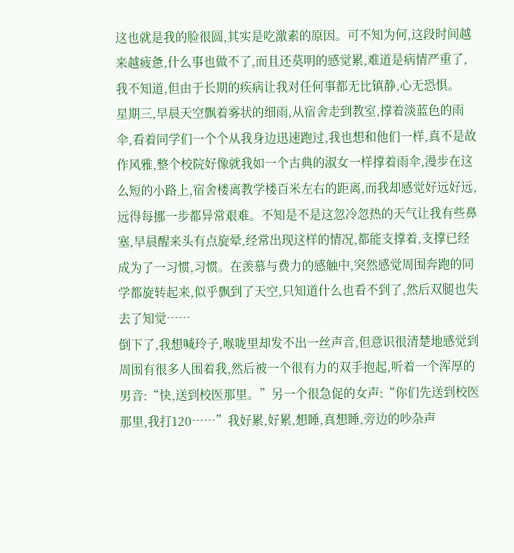这也就是我的脸很圆,其实是吃激素的原因。可不知为何,这段时间越来越疲惫,什么事也做不了,而且还莫明的感觉累,难道是病情严重了,我不知道,但由于长期的疾病让我对任何事都无比镇静,心无恐惧。
星期三,早晨天空飘着雾状的细雨,从宿舍走到教室,撑着淡蓝色的雨伞,看着同学们一个个从我身边迅速跑过,我也想和他们一样,真不是故作风雅,整个校院好像就我如一个古典的淑女一样撑着雨伞,漫步在这么短的小路上,宿舍楼离教学楼百米左右的距离,而我却感觉好远好远,远得每挪一步都异常艰难。不知是不是这忽冷忽热的天气让我有些鼻塞,早晨醒来头有点旋晕,经常出现这样的情况,都能支撑着,支撑已经成为了一习惯,习惯。在羡慕与费力的感触中,突然感觉周围奔跑的同学都旋转起来,似乎飘到了天空,只知道什么也看不到了,然后双腿也失去了知觉……
倒下了,我想喊玲子,喉咙里却发不出一丝声音,但意识很清楚地感觉到周围有很多人围着我,然后被一个很有力的双手抱起,听着一个浑厚的男音:“快,送到校医那里。”另一个很急促的女声:“你们先送到校医那里,我打120……”我好累,好累,想睡,真想睡,旁边的吵杂声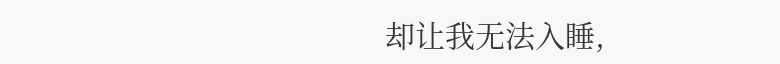却让我无法入睡,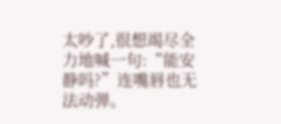太吵了,很想竭尽全力地喊一句:“能安静吗?”连嘴唇也无法动弹。